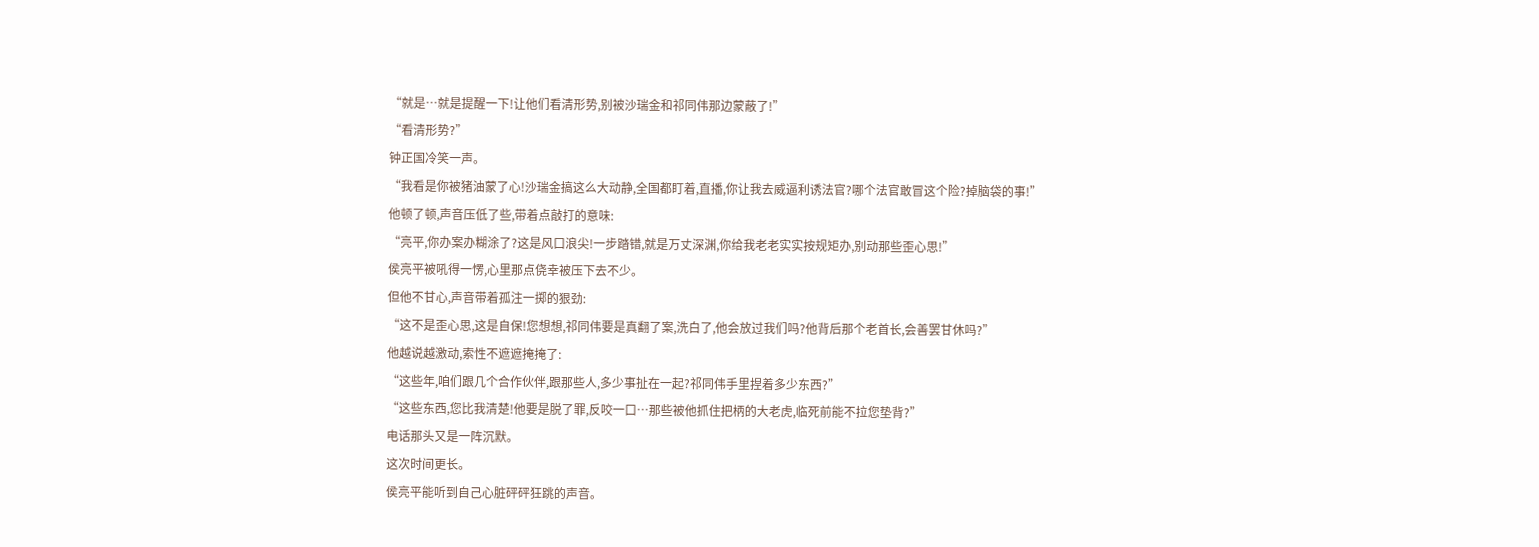“就是…就是提醒一下!让他们看清形势,别被沙瑞金和祁同伟那边蒙蔽了!”
“看清形势?”
钟正国冷笑一声。
“我看是你被猪油蒙了心!沙瑞金搞这么大动静,全国都盯着,直播,你让我去威逼利诱法官?哪个法官敢冒这个险?掉脑袋的事!”
他顿了顿,声音压低了些,带着点敲打的意味:
“亮平,你办案办糊涂了?这是风口浪尖!一步踏错,就是万丈深渊,你给我老老实实按规矩办,别动那些歪心思!”
侯亮平被吼得一愣,心里那点侥幸被压下去不少。
但他不甘心,声音带着孤注一掷的狠劲:
“这不是歪心思,这是自保!您想想,祁同伟要是真翻了案,洗白了,他会放过我们吗?他背后那个老首长,会善罢甘休吗?”
他越说越激动,索性不遮遮掩掩了:
“这些年,咱们跟几个合作伙伴,跟那些人,多少事扯在一起?祁同伟手里捏着多少东西?”
“这些东西,您比我清楚!他要是脱了罪,反咬一口…那些被他抓住把柄的大老虎,临死前能不拉您垫背?”
电话那头又是一阵沉默。
这次时间更长。
侯亮平能听到自己心脏砰砰狂跳的声音。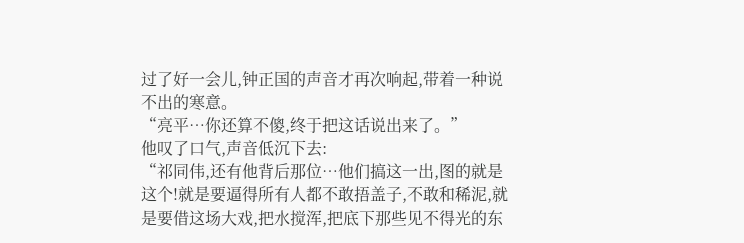过了好一会儿,钟正国的声音才再次响起,带着一种说不出的寒意。
“亮平…你还算不傻,终于把这话说出来了。”
他叹了口气,声音低沉下去:
“祁同伟,还有他背后那位…他们搞这一出,图的就是这个!就是要逼得所有人都不敢捂盖子,不敢和稀泥,就是要借这场大戏,把水搅浑,把底下那些见不得光的东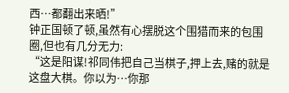西…都翻出来晒!”
钟正国顿了顿,虽然有心摆脱这个围猎而来的包围圈,但也有几分无力:
“这是阳谋!祁同伟把自己当棋子,押上去,赌的就是这盘大棋。你以为…你那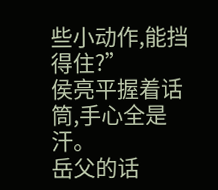些小动作,能挡得住?”
侯亮平握着话筒,手心全是汗。
岳父的话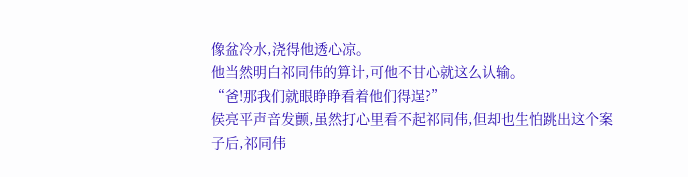像盆冷水,浇得他透心凉。
他当然明白祁同伟的算计,可他不甘心就这么认输。
“爸!那我们就眼睁睁看着他们得逞?”
侯亮平声音发颤,虽然打心里看不起祁同伟,但却也生怕跳出这个案子后,祁同伟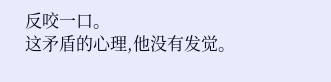反咬一口。
这矛盾的心理,他没有发觉。